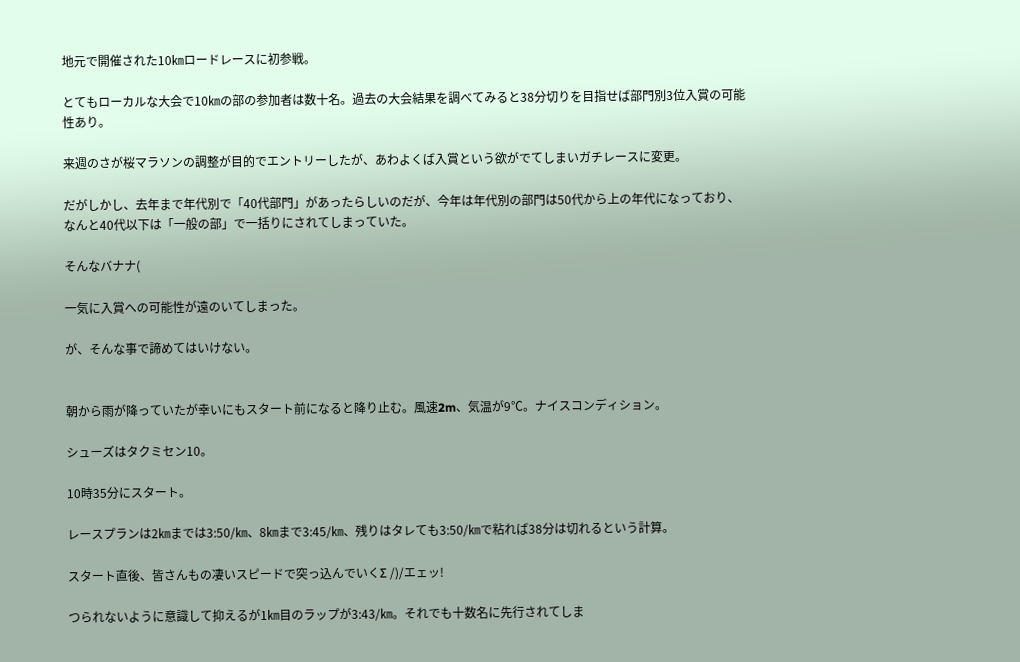地元で開催された10㎞ロードレースに初参戦。

とてもローカルな大会で10㎞の部の参加者は数十名。過去の大会結果を調べてみると38分切りを目指せば部門別3位入賞の可能性あり。

来週のさが桜マラソンの調整が目的でエントリーしたが、あわよくば入賞という欲がでてしまいガチレースに変更。

だがしかし、去年まで年代別で「40代部門」があったらしいのだが、今年は年代別の部門は50代から上の年代になっており、なんと40代以下は「一般の部」で一括りにされてしまっていた。

そんなバナナ(

一気に入賞への可能性が遠のいてしまった。

が、そんな事で諦めてはいけない。


朝から雨が降っていたが幸いにもスタート前になると降り止む。風速2m、気温が9℃。ナイスコンディション。

シューズはタクミセン10。

10時35分にスタート。

レースプランは2㎞までは3:50/㎞、8㎞まで3:45/㎞、残りはタレても3:50/㎞で粘れば38分は切れるという計算。

スタート直後、皆さんもの凄いスピードで突っ込んでいくΣ /)/エェッ!

つられないように意識して抑えるが1㎞目のラップが3:43/㎞。それでも十数名に先行されてしま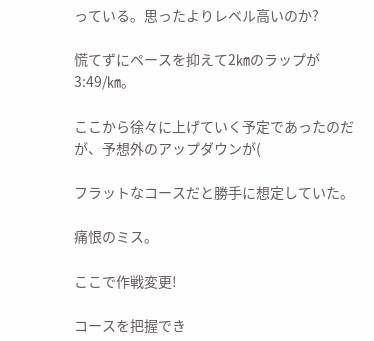っている。思ったよりレベル高いのか?

慌てずにペースを抑えて2㎞のラップが3:49/㎞。

ここから徐々に上げていく予定であったのだが、予想外のアップダウンが(

フラットなコースだと勝手に想定していた。

痛恨のミス。

ここで作戦変更!

コースを把握でき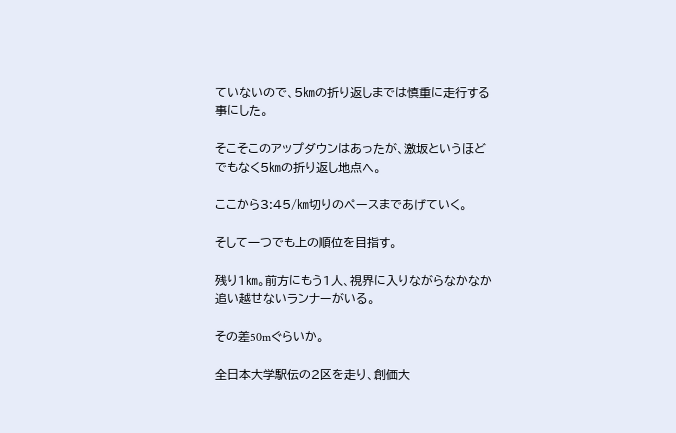ていないので、5㎞の折り返しまでは慎重に走行する事にした。

そこそこのアップダウンはあったが、激坂というほどでもなく5㎞の折り返し地点へ。

ここから3:45/㎞切りのペースまであげていく。

そして一つでも上の順位を目指す。

残り1㎞。前方にもう1人、視界に入りながらなかなか追い越せないランナーがいる。

その差50mぐらいか。

全日本大学駅伝の2区を走り、創価大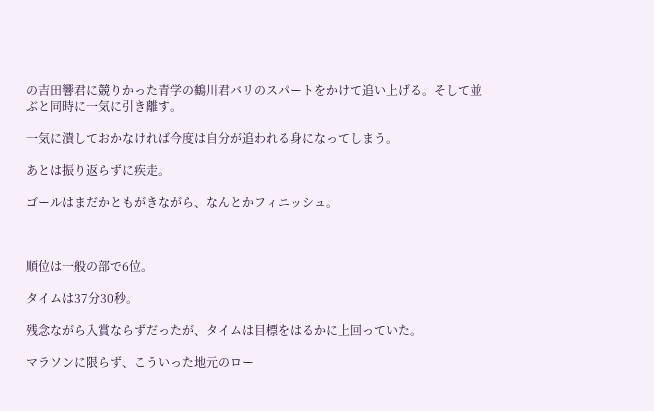の吉田響君に競りかった青学の鶴川君バリのスパートをかけて追い上げる。そして並ぶと同時に一気に引き離す。

一気に潰しておかなければ今度は自分が追われる身になってしまう。

あとは振り返らずに疾走。

ゴールはまだかともがきながら、なんとかフィニッシュ。



順位は一般の部で6位。

タイムは37分30秒。

残念ながら入賞ならずだったが、タイムは目標をはるかに上回っていた。

マラソンに限らず、こういった地元のロー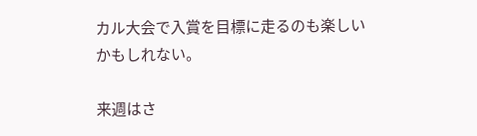カル大会で入賞を目標に走るのも楽しいかもしれない。

来週はさ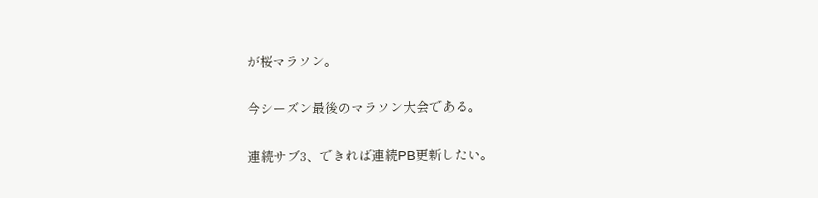が桜マラソン。

今シーズン最後のマラソン大会である。

連続サブ3、できれば連続PB更新したい。